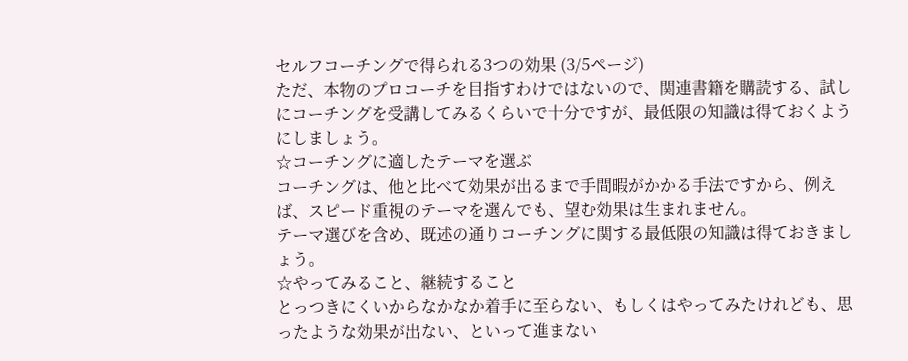セルフコーチングで得られる3つの効果 (3/5ページ)
ただ、本物のプロコーチを目指すわけではないので、関連書籍を購読する、試しにコーチングを受講してみるくらいで十分ですが、最低限の知識は得ておくようにしましょう。
☆コーチングに適したテーマを選ぶ
コーチングは、他と比べて効果が出るまで手間暇がかかる手法ですから、例えば、スピード重視のテーマを選んでも、望む効果は生まれません。
テーマ選びを含め、既述の通りコーチングに関する最低限の知識は得ておきましょう。
☆やってみること、継続すること
とっつきにくいからなかなか着手に至らない、もしくはやってみたけれども、思ったような効果が出ない、といって進まない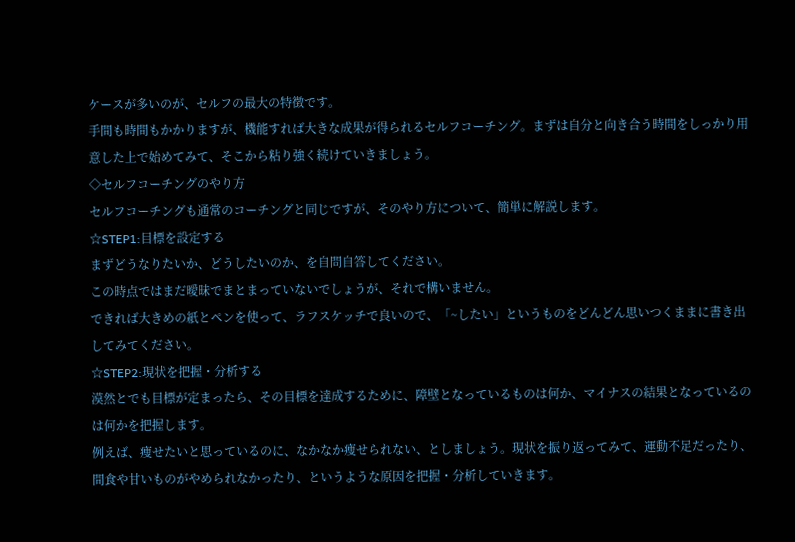ケースが多いのが、セルフの最大の特徴です。
手間も時間もかかりますが、機能すれば大きな成果が得られるセルフコーチング。まずは自分と向き合う時間をしっかり用意した上で始めてみて、そこから粘り強く続けていきましょう。
◇セルフコーチングのやり方
セルフコーチングも通常のコーチングと同じですが、そのやり方について、簡単に解説します。
☆STEP1:目標を設定する
まずどうなりたいか、どうしたいのか、を自問自答してください。
この時点ではまだ曖昧でまとまっていないでしょうが、それで構いません。
できれば大きめの紙とペンを使って、ラフスケッチで良いので、「~したい」というものをどんどん思いつくままに書き出してみてください。
☆STEP2:現状を把握・分析する
漠然とでも目標が定まったら、その目標を達成するために、障壁となっているものは何か、マイナスの結果となっているのは何かを把握します。
例えば、痩せたいと思っているのに、なかなか痩せられない、としましょう。現状を振り返ってみて、運動不足だったり、間食や甘いものがやめられなかったり、というような原因を把握・分析していきます。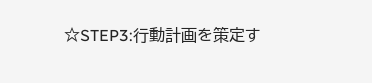☆STEP3:行動計画を策定す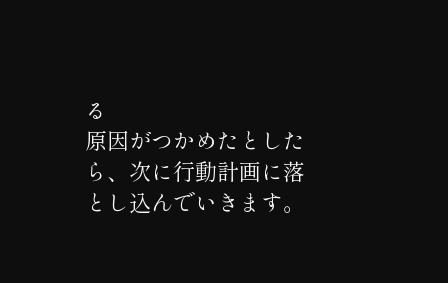る
原因がつかめたとしたら、次に行動計画に落とし込んでいきます。